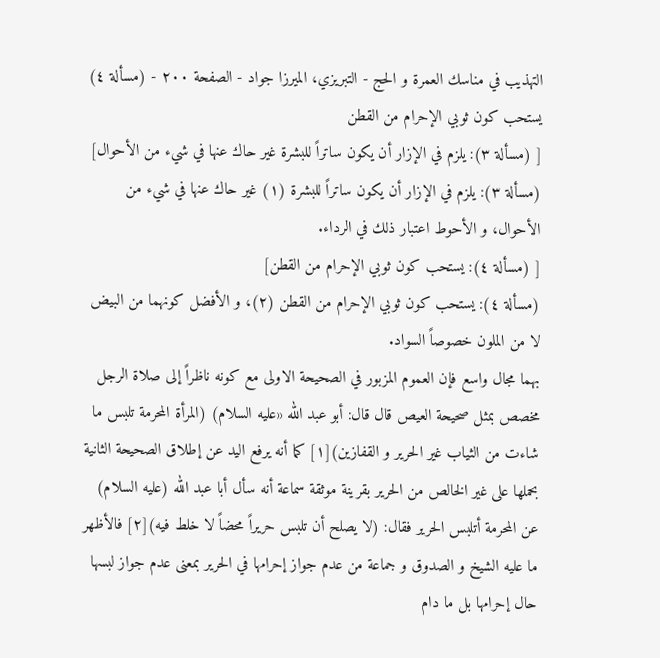التهذيب في مناسك العمرة و الحج - التبريزي، الميرزا جواد - الصفحة ٢٠٠ - (مسألة ٤) يستحب كون ثوبي الإحرام من القطن
[ (مسألة ٣): يلزم في الإزار أن يكون ساتراً للبشرة غير حاك عنها في شيء من الأحوال]
(مسألة ٣): يلزم في الإزار أن يكون ساتراً للبشرة (١) غير حاك عنها في شيء من الأحوال، و الأحوط اعتبار ذلك في الرداء.
[ (مسألة ٤): يستحب كون ثوبي الإحرام من القطن]
(مسألة ٤): يستحب كون ثوبي الإحرام من القطن (٢)، و الأفضل كونهما من البيض لا من الملون خصوصاً السواد.
بهما مجال واسع فإن العموم المزبور في الصحيحة الاولى مع كونه ناظراً إلى صلاة الرجل مخصص بمثل صحيحة العيص قال قال: أبو عبد الله «عليه السلام) (المرأة المحرمة تلبس ما شاءت من الثياب غير الحرير و القفازين)[١] كما أنه يرفع اليد عن إطلاق الصحيحة الثانية بحملها على غير الخالص من الحرير بقرينة موثقة سماعة أنه سأل أبا عبد الله (عليه السلام) عن المحرمة أتلبس الحرير فقال: (لا يصلح أن تلبس حريراً محضاً لا خلط فيه)[٢] فالأظهر ما عليه الشيخ و الصدوق و جماعة من عدم جواز إحرامها في الحرير بمعنى عدم جواز لبسها حال إحرامها بل ما دام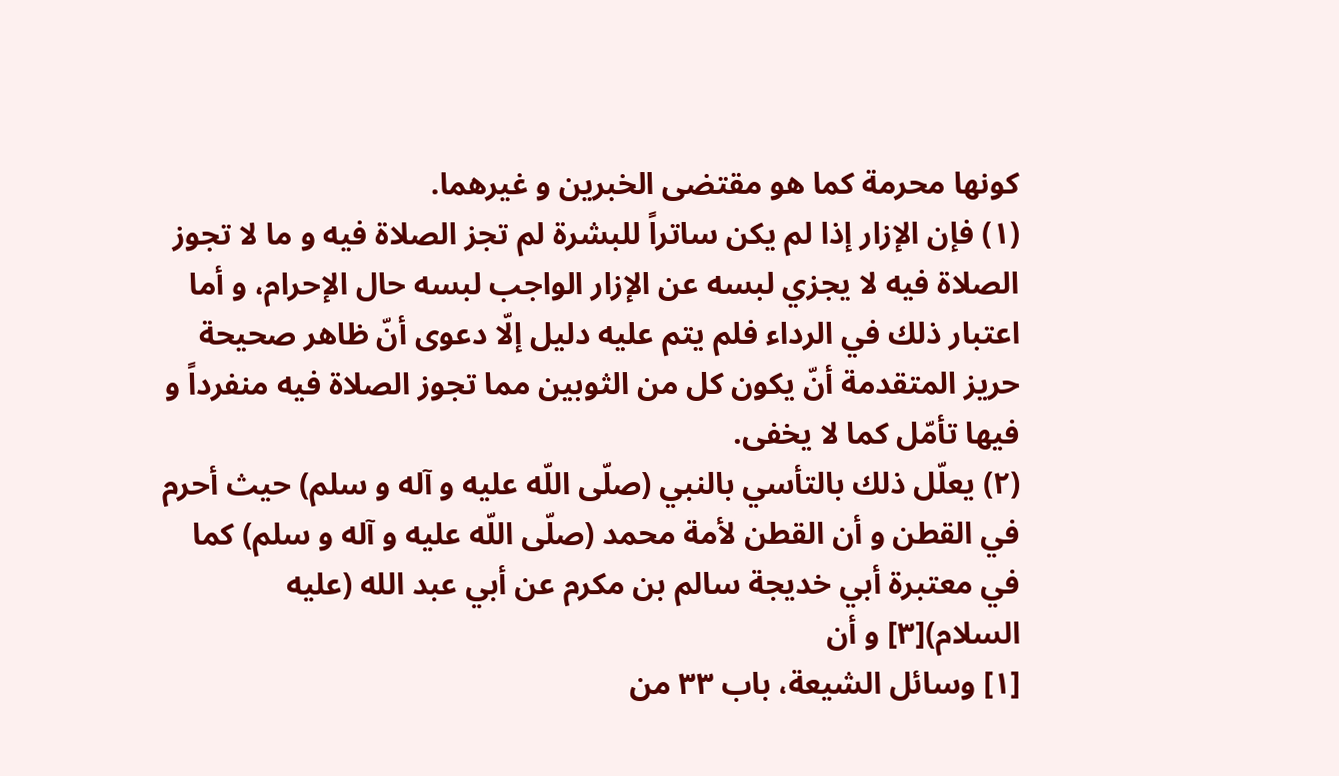كونها محرمة كما هو مقتضى الخبرين و غيرهما.
(١) فإن الإزار إذا لم يكن ساتراً للبشرة لم تجز الصلاة فيه و ما لا تجوز الصلاة فيه لا يجزي لبسه عن الإزار الواجب لبسه حال الإحرام، و أما اعتبار ذلك في الرداء فلم يتم عليه دليل إلّا دعوى أنّ ظاهر صحيحة حريز المتقدمة أنّ يكون كل من الثوبين مما تجوز الصلاة فيه منفرداً و فيها تأمّل كما لا يخفى.
(٢) يعلّل ذلك بالتأسي بالنبي (صلّى اللّه عليه و آله و سلم) حيث أحرم في القطن و أن القطن لأمة محمد (صلّى اللّه عليه و آله و سلم) كما في معتبرة أبي خديجة سالم بن مكرم عن أبي عبد الله (عليه السلام)[٣] و أن
[١] وسائل الشيعة، باب ٣٣ من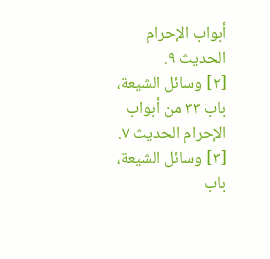أبواب الإحرام الحديث ٩.
[٢] وسائل الشيعة، باب ٣٣ من أبواب الإحرام الحديث ٧.
[٣] وسائل الشيعة، باب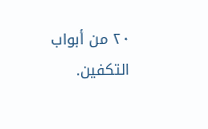٢٠ من أبواب التكفين.